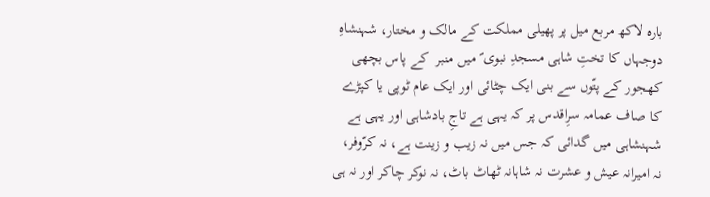بارہ لاکھ مربع میل پر پھیلی مملکت کے مالک و مختار، شہنشاہِ دوجہاں کا تختِ شاہی مسجدِ نبوی ؐ میں منبر  کے پاس بچھی کھجور کے پتّوں سے بنی ایک چٹائی اور ایک عام ٹوپی یا کپڑے کا صاف عمامہ سرِاقدس پر کہ یہی ہے تاجِ بادشاہی اور یہی ہے شہنشاہی میں گدائی کہ جس میں نہ زیب و زینت ہے، نہ کرّوفر، نہ امیرانہ عیش و عشرت نہ شاہانہ ٹھاٹ باٹ، نہ نوکر چاکر اور نہ ہی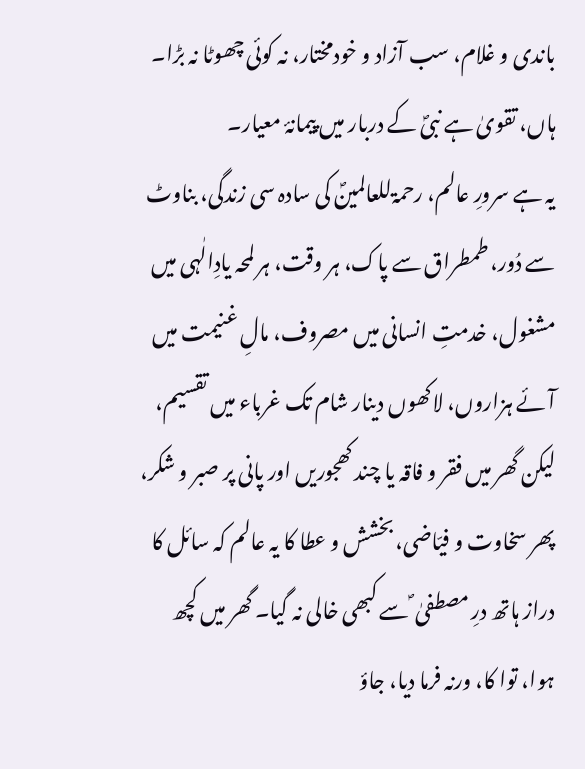باندی و غلام، سب آزاد و خودمختار، نہ کوئی چھوٹا نہ بڑا۔ ہاں، تقویٰ ہے نبیؐ کے دربار میں پیمانۂ معیار۔
یہ ہے سرورِ عالم، رحمۃللعالمینؐ کی سادہ سی زندگی، بناوٹ سے دُور، طمطراق سے پاک، ہر وقت، ہر لمحہ یادِالٰہی میں مشغول، خدمتِ انسانی میں مصروف، مالِ غنیمت میں آئے ہزاروں، لاکھوں دینار شام تک غرباء میں تقسیم، لیکن گھر میں فقر و فاقہ یا چند کھجوریں اور پانی پر صبر و شکر، پھر سخاوت و فیّاضی، بخشش و عطا کا یہ عالم کہ سائل کا دراز ہاتھ درِ مصطفیٰ ؐ سے کبھی خالی نہ گیا۔ گھر میں کچھ ہوا، توا کا، ورنہ فرما دیا، جاؤ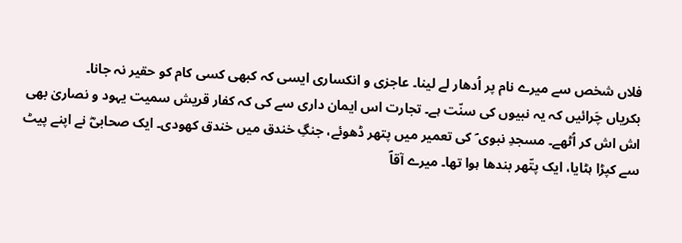فلاں شخص سے میرے نام پر اُدھار لے لینا۔ عاجزی و انکساری ایسی کہ کبھی کسی کام کو حقیر نہ جانا۔
بکریاں چَرائیں کہ یہ نبیوں کی سنّت ہے۔ تجارت اس ایمان داری سے کی کہ کفار قریش سمیت یہود و نصاریٰ بھی اش اش کر اُٹھے۔ مسجدِ نبوی ؐ کی تعمیر میں پتھر ڈھوئے، جنگِ خندق میں خندق کھودی۔ ایک صحابیؓ نے اپنے پیٹ سے کپڑا ہٹایا، ایک پتّھر بندھا ہوا تھا۔ میرے آقاؐ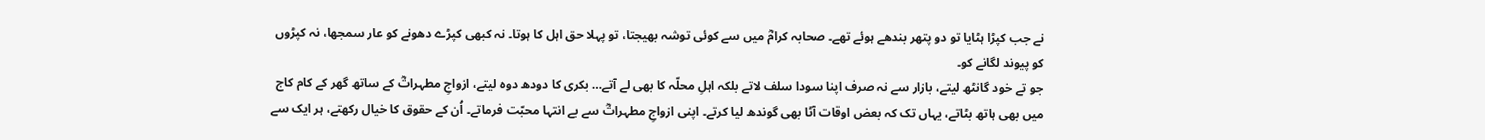نے جب کپڑا ہٹایا تو دو پتھر بندھے ہوئے تھے۔ صحابہ کرامؓ میں سے کوئی توشہ بھیجتا، تو پہلا حق اہل کا ہوتا۔ نہ کبھی کپڑے دھونے کو عار سمجھا، نہ کپڑوں کو پیوند لگانے کو۔
جو تے خود گانٹھ لیتے، بازار سے نہ صرف اپنا سودا سلف لاتے بلکہ اہلِ محلّہ کا بھی لے آتے… بکری کا دودھ دوہ لیتے، ازواجِ مطہراتؓ کے ساتھ گھر کے کام کاج میں بھی ہاتھ بٹاتے، یہاں تک کہ بعض اوقات آٹا بھی گوندھ لیا کرتے۔ اپنی ازواجِ مطہراتؓ سے بے انتہا محبّت فرماتے۔ اُن کے حقوق کا خیال رکھتے، ہر ایک سے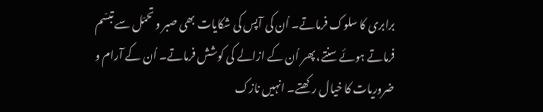برابری کا سلوک فرماتے۔ اُن کی آپس کی شکایات بھی صبر و تحمّل سے تبسّم فرماتے ہوئے سنتے، پھر اُن کے ازالے کی کوشش فرماتے۔ اُن کے آرام و ضروریات کا خیال رکھتے۔ انہیں نازک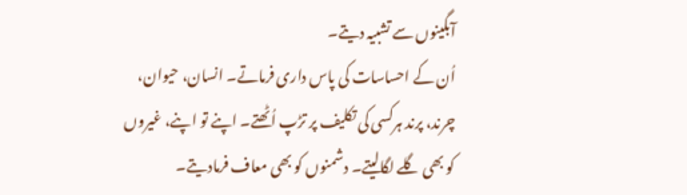آبگینوں سے تشبیہ دیتے۔
اُن کے احساسات کی پاس داری فرماتے۔ انسان، حیوان، چرند، پرند ہرکسی کی تکلیف پر تڑپ اُٹھتے۔ اپنے تو اپنے، غیروں کو بھی گلے لگالیتے۔ دشمنوں کو بھی معاف فرمادیتے۔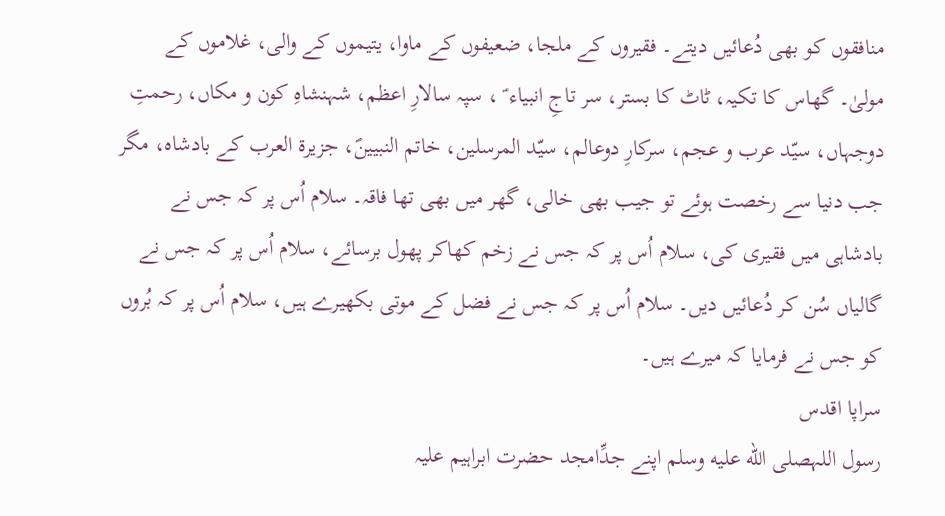منافقوں کو بھی دُعائیں دیتے۔ فقیروں کے ملجا، ضعیفوں کے ماوا، یتیموں کے والی، غلاموں کے مولیٰ۔ گھاس کا تکیہ، ٹاٹ کا بستر، سر تاجِ انبیاء ؑ ، سپہ سالارِ اعظم، شہنشاہِ کون و مکاں، رحمتِ دوجہاں، سیّد عرب و عجم، سرکارِ دوعالم، سیّد المرسلین، خاتم النبیینؐ، جزیرۃ العرب کے بادشاہ، مگر جب دنیا سے رخصت ہوئے تو جیب بھی خالی، گھر میں بھی تھا فاقہ۔ سلام اُس پر کہ جس نے بادشاہی میں فقیری کی، سلام اُس پر کہ جس نے زخم کھاکر پھول برسائے، سلام اُس پر کہ جس نے گالیاں سُن کر دُعائیں دیں۔ سلام اُس پر کہ جس نے فضل کے موتی بکھیرے ہیں، سلام اُس پر کہ بُروں کو جس نے فرمایا کہ میرے ہیں۔
سراپا اقدس
رسول اللہصلى الله عليه وسلم اپنے جدِّامجد حضرت ابراہیم علیہ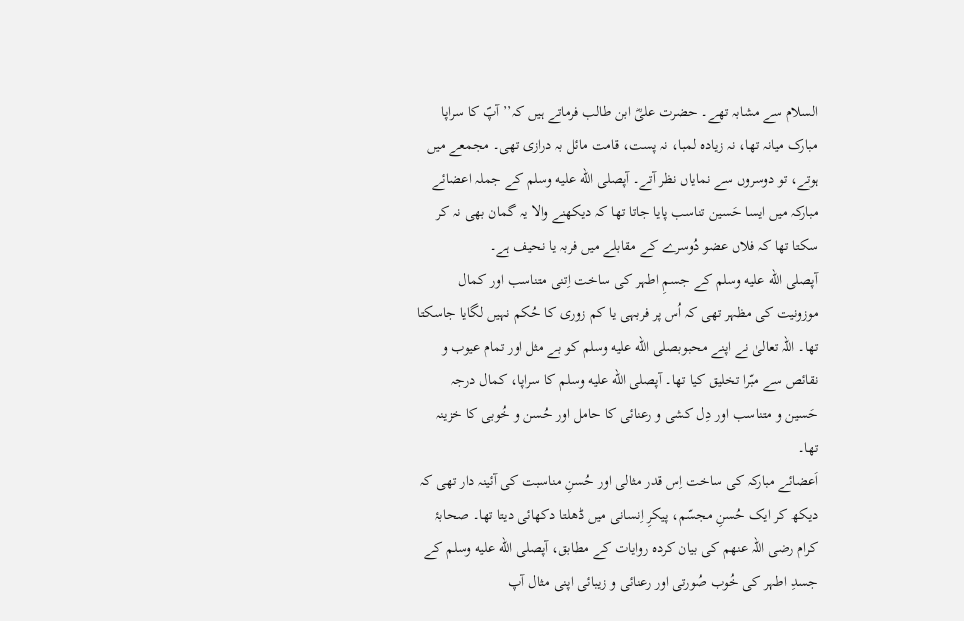السلام سے مشابہ تھے۔ حضرت علیؓ ابن طالب فرماتے ہیں کہ’’ آپؐ کا سراپا مبارک میانہ تھا، نہ زیادہ لمبا، نہ پست، قامت مائل بہ درازی تھی۔ مجمعے میں ہوتے، تو دوسروں سے نمایاں نظر آتے۔ آپصلى الله عليه وسلم کے جملہ اعضائے مبارکہ میں ایسا حَسین تناسب پایا جاتا تھا کہ دیکھنے والا یہ گمان بھی نہ کر سکتا تھا کہ فلاں عضو دُوسرے کے مقابلے میں فربہ یا نحیف ہے۔
آپصلى الله عليه وسلم کے جسمِ اطہر کی ساخت اِتنی متناسب اور کمال موزونیت کی مظہر تھی کہ اُس پر فربہی یا کم زوری کا حُکم نہیں لگایا جاسکتا تھا۔ اللہ تعالیٰ نے اپنے محبوبصلى الله عليه وسلم کو بے مثل اور تمام عیوب و نقائص سے مبّرا تخلیق کیا تھا۔ آپصلى الله عليه وسلم کا سراپا، کمال درجہ حَسین و متناسب اور دِل کشی و رعنائی کا حامل اور حُسن و خُوبی کا خزینہ تھا۔
اَعضائے مبارکہ کی ساخت اِس قدر مثالی اور حُسنِ مناسبت کی آئینہ دار تھی کہ دیکھ کر ایک حُسنِ مجسّم، پیکرِ اِنسانی میں ڈھلتا دکھائی دیتا تھا۔ صحابۂ کرام رضی اللہ عنھم کی بیان کردہ روایات کے مطابق، آپصلى الله عليه وسلم کے جسدِ اطہر کی خُوب صُورتی اور رعنائی و زیبائی اپنی مثال آپ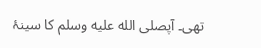تھی۔ آپصلى الله عليه وسلم کا سینۂ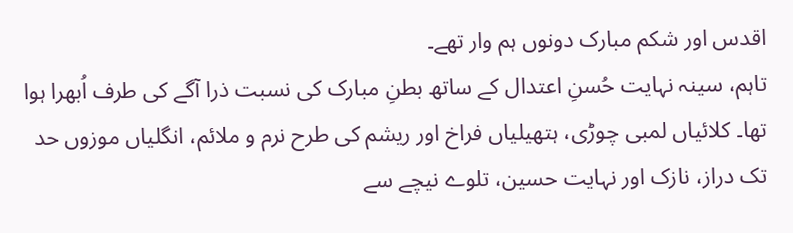اقدس اور شکم مبارک دونوں ہم وار تھے۔
تاہم، سینہ نہایت حُسنِ اعتدال کے ساتھ بطنِ مبارک کی نسبت ذرا آگے کی طرف اُبھرا ہوا تھا۔ کلائیاں لمبی چوڑی، ہتھیلیاں فراخ اور ریشم کی طرح نرم و ملائم، انگلیاں موزوں حد تک دراز، نازک اور نہایت حسین، تلوے نیچے سے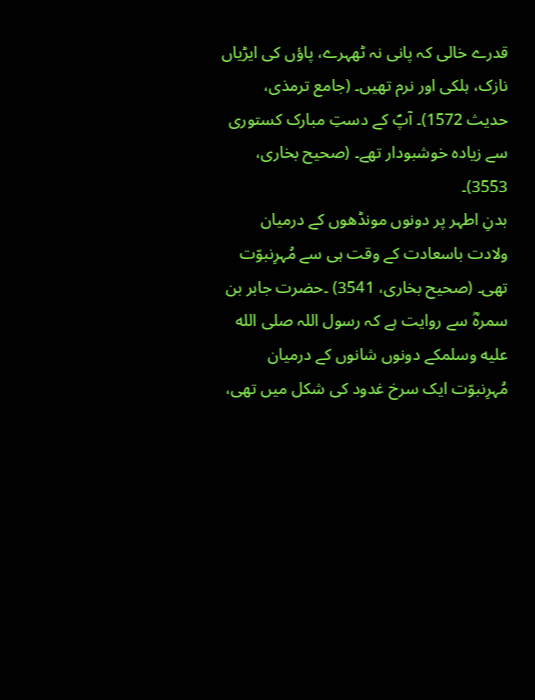قدرے خالی کہ پانی نہ ٹھہرے، پاؤں کی ایڑیاں نازک، ہلکی اور نرم تھیں۔ (جامع ترمذی، حدیث 1572)۔ آپؐ کے دستِ مبارک کستوری سے زیادہ خوشبودار تھے۔ (صحیح بخاری، 3553)۔
بدنِ اطہر پر دونوں مونڈھوں کے درمیان ولادت باسعادت کے وقت ہی سے مُہرِنبوّت تھی۔ (صحیح بخاری، 3541) ۔حضرت جابر بن سمرہؓ سے روایت ہے کہ رسول اللہ صلى الله عليه وسلمکے دونوں شانوں کے درمیان مُہرِنبوّت ایک سرخ غدود کی شکل میں تھی،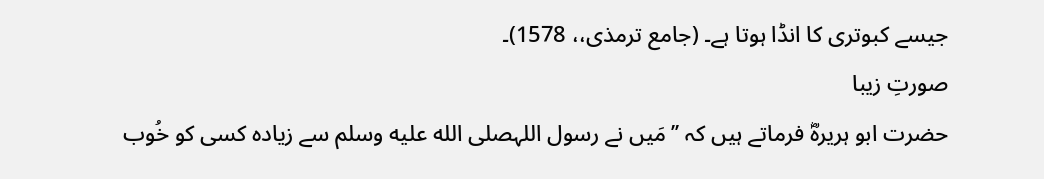جیسے کبوتری کا انڈا ہوتا ہے۔ (جامع ترمذی،، 1578)۔
صورتِ زیبا
حضرت ابو ہریرہؓ فرماتے ہیں کہ ’’مَیں نے رسول اللہصلى الله عليه وسلم سے زیادہ کسی کو خُوب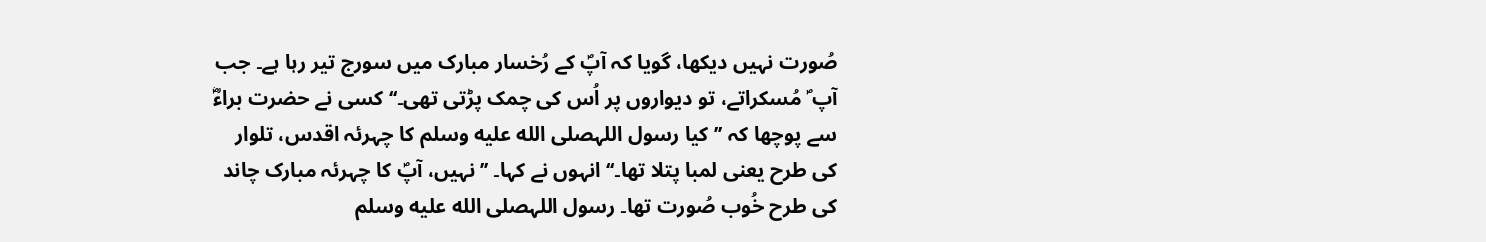صُورت نہیں دیکھا، گویا کہ آپؐ کے رُخسار مبارک میں سورج تیر رہا ہے۔ جب آپ ؐ مُسکراتے، تو دیواروں پر اُس کی چمک پڑتی تھی۔‘‘ کسی نے حضرت براءؓ سے پوچھا کہ ’’کیا رسول اللہصلى الله عليه وسلم کا چہرئہ اقدس، تلوار کی طرح یعنی لمبا پتلا تھا۔‘‘ انہوں نے کہا۔ ’’نہیں، آپؐ کا چہرئہ مبارک چاند کی طرح خُوب صُورت تھا۔ رسول اللہصلى الله عليه وسلم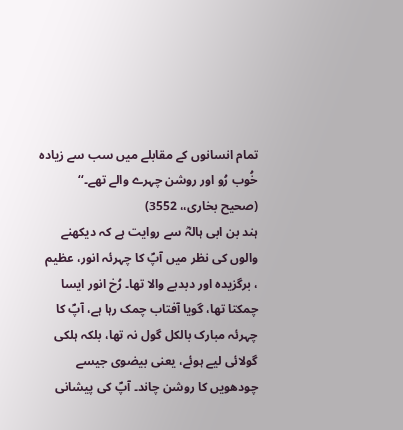تمام انسانوں کے مقابلے میں سب سے زیادہ خُوب رُو اور روشن چہرے والے تھے۔‘‘ (صحیح بخاری،، 3552)
ہند بن ابی ہالہؓ سے روایت ہے کہ دیکھنے والوں کی نظر میں آپؐ کا چہرئہ انور، عظیم ، برگزیدہ اور دبدبے والا تھا۔ رُخ انور ایسا چمکتا تھا، گویا آفتاب چمک رہا ہے، آپؐ کا چہرئہ مبارک بالکل گول نہ تھا، بلکہ ہلکی گولائی لیے ہوئے، یعنی بیضوی جیسے چودھویں کا روشن چاند۔ آپؐ کی پیشانی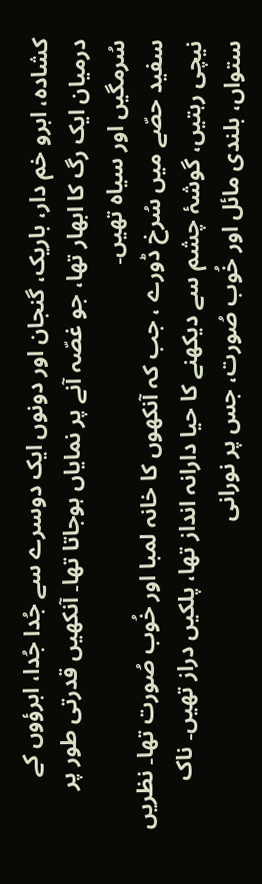کشادہ، ابرو خم دار، باریک، گنجان اور دونوں ایک دوسرے سے جُدا جُدا، ابرؤوں کے درمیان ایک رگ کا ابھار تھا، جو غصّہ آنے پر نمایاں ہوجاتا تھا۔ آنکھیں قدرتی طور پر سُرمگیں اور سیاہ تھیں۔
سفید حصّے میں سُرخ ڈورے ، جب کہ آنکھوں کا خانہ لمبا اور خُوب صُورت تھا۔ نظریں نیچی رہتیں، گوشۂ چشم سے دیکھنے کا حیا دارانہ انداز تھا، پلکیں دراز تھیں۔ ناک ستواں، بلندی مائل اور خُوب صُورت، جس پر نورانی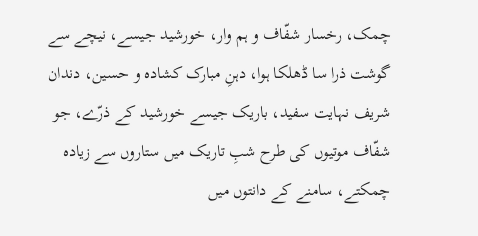چمک، رخسار شفّاف و ہم وار، خورشید جیسے، نیچے سے گوشت ذرا سا ڈھلکا ہوا، دہنِ مبارک کشادہ و حسین، دندان شریف نہایت سفید، باریک جیسے خورشید کے ذرّے، جو شفّاف موتیوں کی طرح شبِ تاریک میں ستاروں سے زیادہ چمکتے، سامنے کے دانتوں میں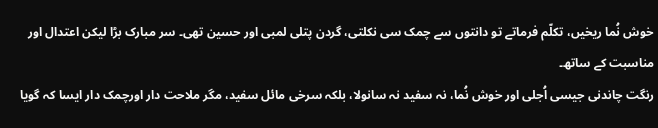خوش نُما ریخیں، تکلّم فرماتے تو دانتوں سے چمک سی نکلتی، گردن پتلی لمبی اور حسین تھی۔ سر مبارک بڑا لیکن اعتدال اور مناسبت کے ساتھ۔
رنگت چاندنی جیسی اُجلی اور خوش نُما، نہ سفید نہ سانولا، بلکہ سرخی مائل سفید، مگر ملاحت دار اورچمک دار ایسا کہ گویا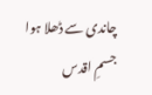چاندی سے ڈھلا ہوا جسمِ اقدس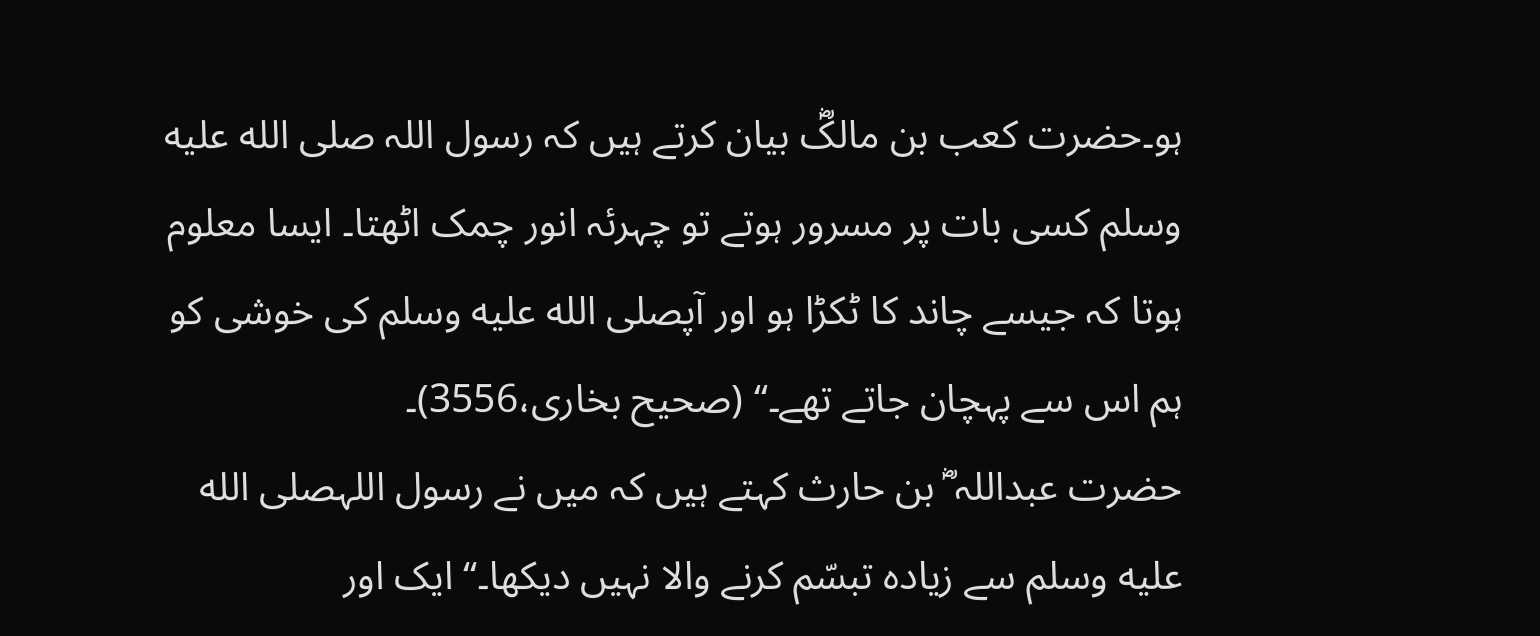ہو۔حضرت کعب بن مالکؓ بیان کرتے ہیں کہ رسول اللہ صلى الله عليه وسلم کسی بات پر مسرور ہوتے تو چہرئہ انور چمک اٹھتا۔ ایسا معلوم ہوتا کہ جیسے چاند کا ٹکڑا ہو اور آپصلى الله عليه وسلم کی خوشی کو ہم اس سے پہچان جاتے تھے۔‘‘ (صحیح بخاری،3556)۔
حضرت عبداللہ ؓ بن حارث کہتے ہیں کہ میں نے رسول اللہصلى الله عليه وسلم سے زیادہ تبسّم کرنے والا نہیں دیکھا۔‘‘ ایک اور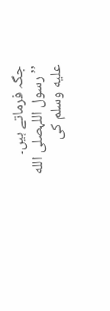جگہ فرماتے ہیں۔ ’’رسول اللہصلى الله عليه وسلم کی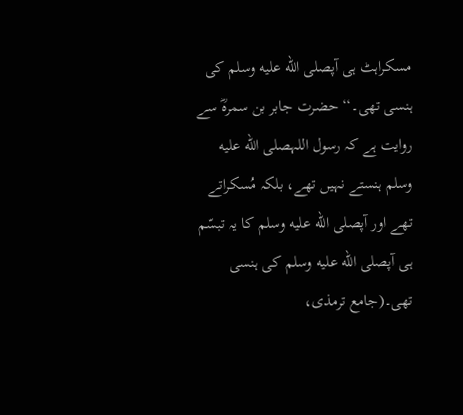مسکراہٹ ہی آپصلى الله عليه وسلم کی ہنسی تھی۔‘‘ حضرت جابر بن سمرہؓ سے روایت ہے کہ رسول اللہصلى الله عليه وسلم ہنستے نہیں تھے، بلکہ مُسکراتے تھے اور آپصلى الله عليه وسلم کا یہ تبسّم ہی آپصلى الله عليه وسلم کی ہنسی تھی۔(جامع ترمذی،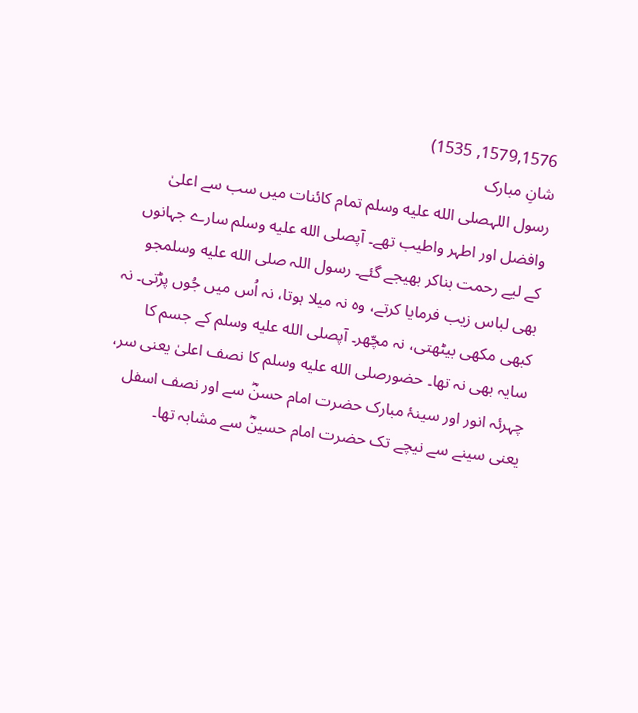1579,1576, 1535)
شانِ مبارک
رسول اللہصلى الله عليه وسلم تمام کائنات میں سب سے اعلیٰ وافضل اور اطہر واطیب تھے۔ آپصلى الله عليه وسلم سارے جہانوں کے لیے رحمت بناکر بھیجے گئے۔ رسول اللہ صلى الله عليه وسلمجو بھی لباس زیب فرمایا کرتے، وہ نہ میلا ہوتا، نہ اُس میں جُوں پڑتی۔ نہ کبھی مکھی بیٹھتی، نہ مچّھر۔ آپصلى الله عليه وسلم کے جسم کا سایہ بھی نہ تھا۔ حضورصلى الله عليه وسلم کا نصف اعلیٰ یعنی سر، چہرئہ انور اور سینۂ مبارک حضرت امام حسنؓ سے اور نصف اسفل یعنی سینے سے نیچے تک حضرت امام حسینؓ سے مشابہ تھا۔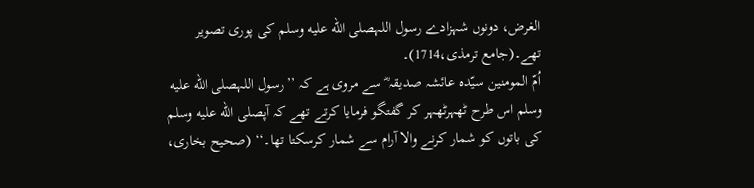الغرض، دونوں شہزادے رسول اللہصلى الله عليه وسلم کی پوری تصویر تھے۔(جامع ترمذی،1714)۔
اُمّ المومنین سیّدہ عائشہ صدیقہ ؓ سے مروی ہے کہ ’’رسول اللہصلى الله عليه وسلم اس طرح ٹھہرٹھہر کر گفتگو فرمایا کرتے تھے کہ آپصلى الله عليه وسلم کی باتوں کو شمار کرنے والا آرام سے شمار کرسکتا تھا۔‘‘ (صحیح بخاری،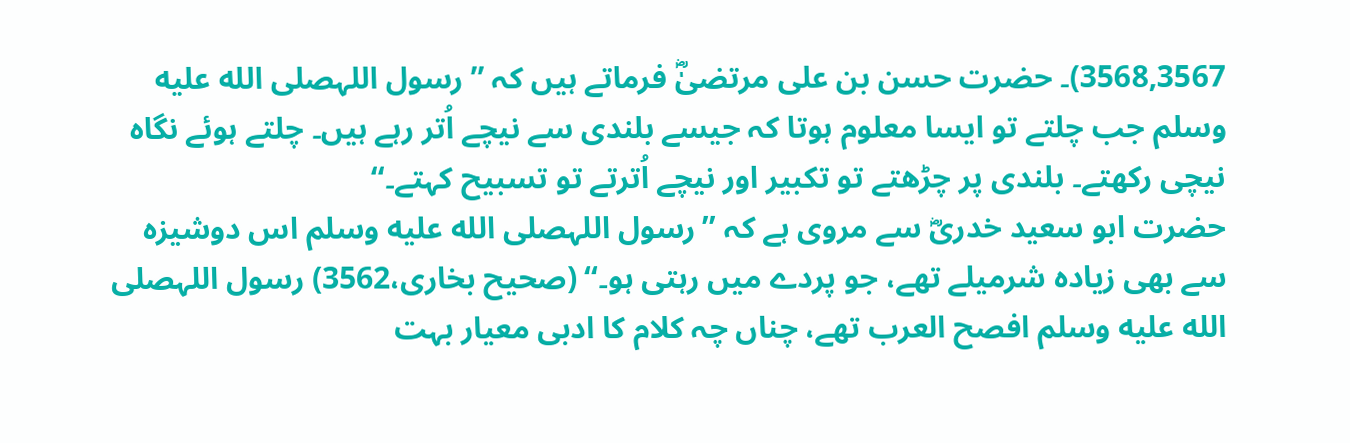3568,3567)۔ حضرت حسن بن علی مرتضیٰؓ فرماتے ہیں کہ ’’رسول اللہصلى الله عليه وسلم جب چلتے تو ایسا معلوم ہوتا کہ جیسے بلندی سے نیچے اُتر رہے ہیں۔ چلتے ہوئے نگاہ نیچی رکھتے۔ بلندی پر چڑھتے تو تکبیر اور نیچے اُترتے تو تسبیح کہتے۔‘‘
حضرت ابو سعید خدریؓ سے مروی ہے کہ ’’رسول اللہصلى الله عليه وسلم اس دوشیزہ سے بھی زیادہ شرمیلے تھے، جو پردے میں رہتی ہو۔‘‘ (صحیح بخاری،3562) رسول اللہصلى الله عليه وسلم افصح العرب تھے، چناں چہ کلام کا ادبی معیار بہت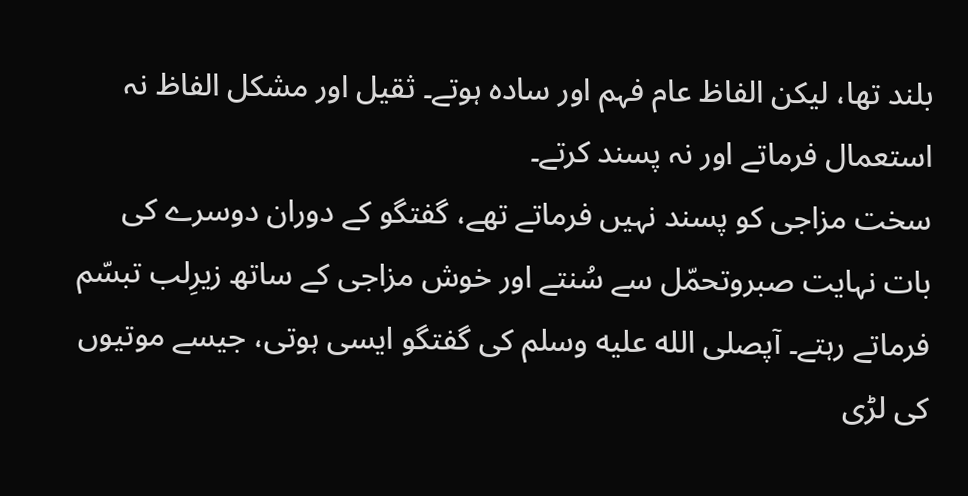بلند تھا، لیکن الفاظ عام فہم اور سادہ ہوتے۔ ثقیل اور مشکل الفاظ نہ استعمال فرماتے اور نہ پسند کرتے۔
سخت مزاجی کو پسند نہیں فرماتے تھے، گفتگو کے دوران دوسرے کی بات نہایت صبروتحمّل سے سُنتے اور خوش مزاجی کے ساتھ زیرِلب تبسّم فرماتے رہتے۔ آپصلى الله عليه وسلم کی گفتگو ایسی ہوتی، جیسے موتیوں کی لڑی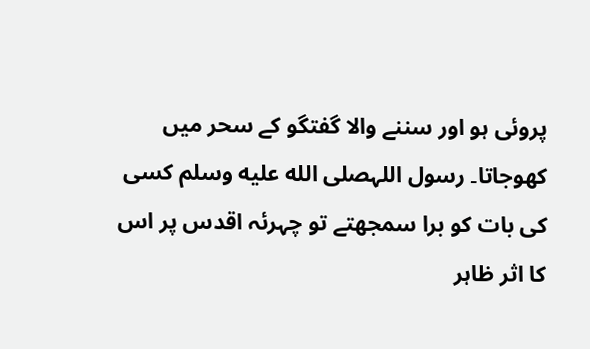پروئی ہو اور سننے والا گفتگو کے سحر میں کھوجاتا۔ رسول اللہصلى الله عليه وسلم کسی کی بات کو برا سمجھتے تو چہرئہ اقدس پر اس کا اثر ظاہر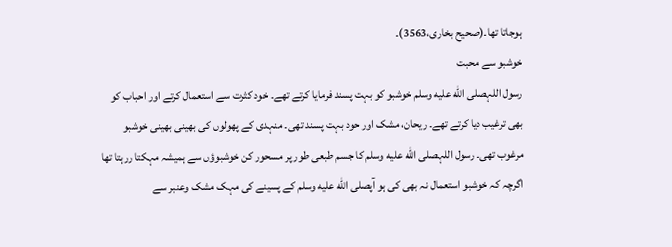ہوجاتا تھا۔(صحیح بخاری،3563)۔
خوشبو سے محبت
رسول اللہصلى الله عليه وسلم خوشبو کو بہت پسند فرمایا کرتے تھے۔ خود کثرت سے استعمال کرتے اور احباب کو بھی ترغیب دیا کرتے تھے۔ ریحان، مشک اور حود بہت پسند تھی۔ منہدی کے پھولوں کی بھینی بھینی خوشبو مرغوب تھی۔ رسول اللہصلى الله عليه وسلم کا جسم طبعی طور پر مسحور کن خوشبوؤں سے ہمیشہ مہکتا ررہتا تھا اگرچہ کہ خوشبو استعمال نہ بھی کی ہو آپصلى الله عليه وسلم کے پسینے کی مہک مشک وعنبر سے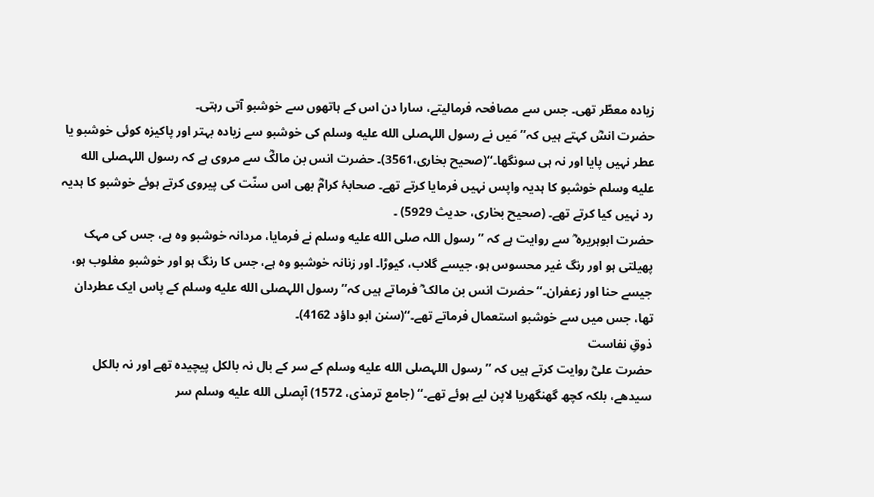زیادہ معطّر تھی۔ جس سے مصافحہ فرمالیتے، سارا دن اس کے ہاتھوں سے خوشبو آتی رہتی۔
حضرت انسؓ کہتے ہیں کہ’’ مَیں نے رسول اللہصلى الله عليه وسلم کی خوشبو سے زیادہ بہتر اور پاکیزہ کوئی خوشبو یا عطر نہیں پایا اور نہ ہی سونگھا۔‘‘(صحیح بخاری،3561)۔ حضرت انس بن مالکؓ سے مروی ہے کہ رسول اللہصلى الله عليه وسلم خوشبو کا ہدیہ واپس نہیں فرمایا کرتے تھے۔ صحابۂ کرامؓ بھی اس سنّت کی پیروی کرتے ہوئے خوشبو کا ہدیہ رد نہیں کیا کرتے تھے۔ (صحیح بخاری، حدیث 5929) ۔
حضرت ابوہریرہ ؓ سے روایت ہے کہ ’’رسول اللہ صلى الله عليه وسلم نے فرمایا، مردانہ خوشبو وہ ہے، جس کی مہک پھیلتی ہو اور رنگ غیر محسوس ہو، جیسے گلاب، کیوڑا۔ اور زنانہ خوشبو وہ ہے، جس کا رنگ ہو اور خوشبو مغلوب ہو، جیسے حنا اور زعفران۔‘‘ حضرت انس بن مالک ؓ فرماتے ہیں کہ’’ رسول اللہصلى الله عليه وسلم کے پاس ایک عطردان تھا، جس میں سے خوشبو استعمال فرماتے تھے۔‘‘(سنن ابو داؤد 4162)۔
ذوقِ نفاست
حضرت علیؓ روایت کرتے ہیں کہ ’’رسول اللہصلى الله عليه وسلم کے سر کے بال نہ بالکل پیچیدہ تھے اور نہ بالکل سیدھے، بلکہ کچھ گھنگھریا لاپن لیے ہوئے تھے۔‘‘ (جامع ترمذی، 1572) آپصلى الله عليه وسلم سر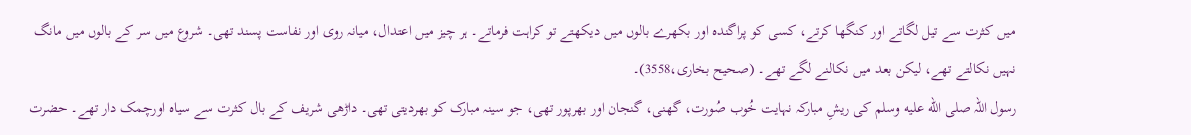میں کثرت سے تیل لگاتے اور کنگھا کرتے، کسی کو پراگندہ اور بکھرے بالوں میں دیکھتے تو کراہت فرماتے۔ ہر چیز میں اعتدال، میانہ روی اور نفاست پسند تھی۔ شروع میں سر کے بالوں میں مانگ نہیں نکالتے تھے، لیکن بعد میں نکالنے لگے تھے۔ (صحیح بخاری،3558)۔
رسول اللہ صلى الله عليه وسلم کی ریشِ مبارکہ نہایت خُوب صُورت، گھنی، گنجان اور بھرپور تھی، جو سینہ مبارک کو بھردیتی تھی۔ داڑھی شریف کے بال کثرت سے سیاہ اورچمک دار تھے۔ حضرت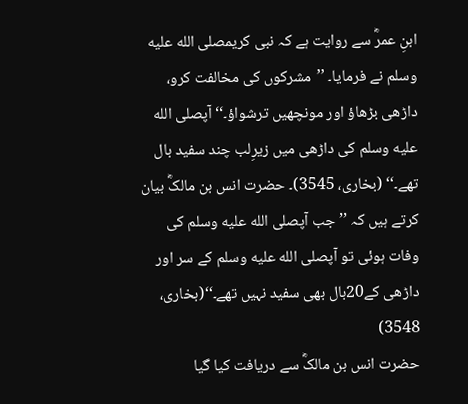ابنِ عمرؓ سے روایت ہے کہ نبی کریمصلى الله عليه وسلم نے فرمایا۔ ’’مشرکوں کی مخالفت کرو، داڑھی بڑھاؤ اور مونچھیں ترشواؤ۔‘‘ آپصلى الله عليه وسلم کی داڑھی میں زیرِلب چند سفید بال تھے۔‘‘ (بخاری، 3545)۔ حضرت انس بن مالکؓ بیان کرتے ہیں کہ ’’جب آپصلى الله عليه وسلم کی وفات ہوئی تو آپصلى الله عليه وسلم کے سر اور داڑھی کے20بال بھی سفید نہیں تھے۔‘‘(بخاری، 3548)
حضرت انس بن مالکؓ سے دریافت کیا گیا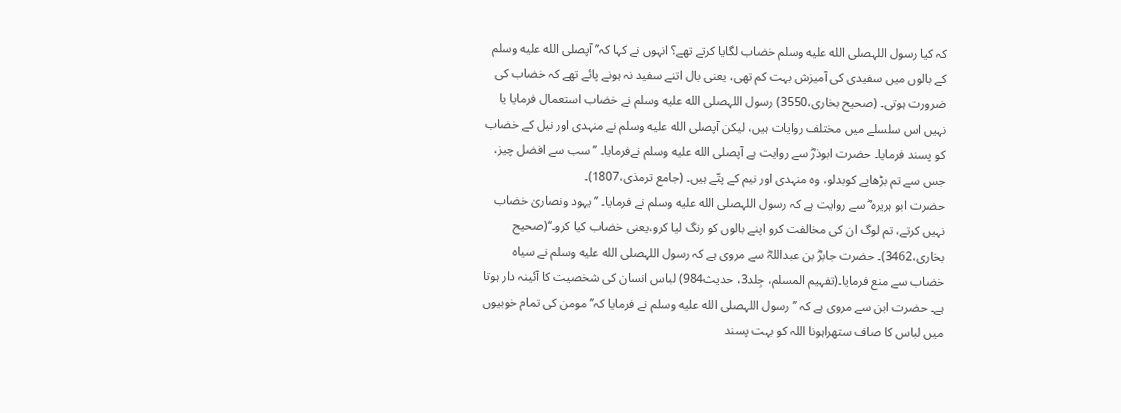کہ کیا رسول اللہصلى الله عليه وسلم خضاب لگایا کرتے تھے؟ انہوں نے کہا کہ’’ آپصلى الله عليه وسلم کے بالوں میں سفیدی کی آمیزش بہت کم تھی، یعنی بال اتنے سفید نہ ہونے پائے تھے کہ خضاب کی ضرورت ہوتی۔ (صحیح بخاری،3550) رسول اللہصلى الله عليه وسلم نے خضاب استعمال فرمایا یا نہیں اس سلسلے میں مختلف روایات ہیں، لیکن آپصلى الله عليه وسلم نے منہدی اور نیل کے خضاب کو پسند فرمایا۔ حضرت ابوذرؓ سے روایت ہے آپصلى الله عليه وسلم نےفرمایا۔ ’’سب سے افضل چیز، جس سے تم بڑھاپے کوبدلو، وہ منہدی اور نیم کے پتّے ہیں۔ (جامع ترمذی،1807)۔
حضرت ابو ہریرہ ؓ سے روایت ہے کہ رسول اللہصلى الله عليه وسلم نے فرمایا۔ ’’یہود ونصاریٰ خضاب نہیں کرتے، تم لوگ ان کی مخالفت کرو اپنے بالوں کو رنگ لیا کرو،یعنی خضاب کیا کرو۔‘‘(صحیح بخاری،3462)۔ حضرت جابرؓ بن عبداللہؓ سے مروی ہے کہ رسول اللہصلى الله عليه وسلم نے سیاہ خضاب سے منع فرمایا۔(تفہیم المسلم، جِلد3، حدیث984) لباس انسان کی شخصیت کا آئینہ دار ہوتا ہے۔ حضرت ابن سے مروی ہے کہ ’’رسول اللہصلى الله عليه وسلم نے فرمایا کہ’’ مومن کی تمام خوبیوں میں لباس کا صاف ستھراہونا اللہ کو بہت پسند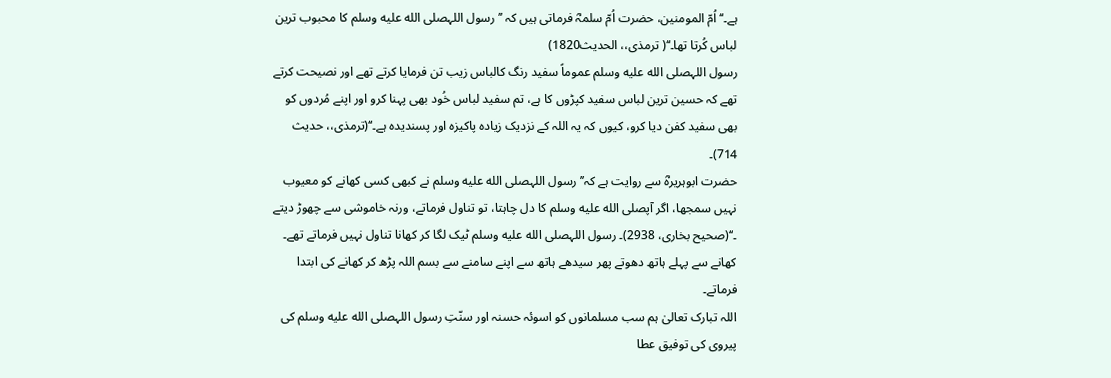ہے۔‘‘ اُمّ المومنین، حضرت اُمّ سلمہؓ فرماتی ہیں کہ ’’رسول اللہصلى الله عليه وسلم کا محبوب ترین لباس کُرتا تھا۔‘‘( ترمذی،، الحدیث1820)
رسول اللہصلى الله عليه وسلم عموماً سفید رنگ کالباس زیب تن فرمایا کرتے تھے اور نصیحت کرتے تھے کہ حسین ترین لباس سفید کپڑوں کا ہے، تم سفید لباس خُود بھی پہنا کرو اور اپنے مُردوں کو بھی سفید کفن دیا کرو، کیوں کہ یہ اللہ کے نزدیک زیادہ پاکیزہ اور پسندیدہ ہے۔‘‘(ترمذی،، حدیث 714)۔
حضرت ابوہریرہؓ سے روایت ہے کہ’’ رسول اللہصلى الله عليه وسلم نے کبھی کسی کھانے کو معیوب نہیں سمجھا، اگر آپصلى الله عليه وسلم کا دل چاہتا، تو تناول فرماتے، ورنہ خاموشی سے چھوڑ دیتے ۔‘‘(صحیح بخاری، 2938)۔ رسول اللہصلى الله عليه وسلم ٹیک لگا کر کھانا تناول نہیں فرماتے تھے۔ کھانے سے پہلے ہاتھ دھوتے پھر سیدھے ہاتھ سے اپنے سامنے سے بسم اللہ پڑھ کر کھانے کی ابتدا فرماتے۔
اللہ تبارک تعالیٰ ہم سب مسلمانوں کو اسوئہ حسنہ اور سنّتِ رسول اللہصلى الله عليه وسلم کی پیروی کی توفیق عطا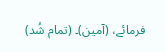فرمائے، (آمین)۔ (تمام شُد)